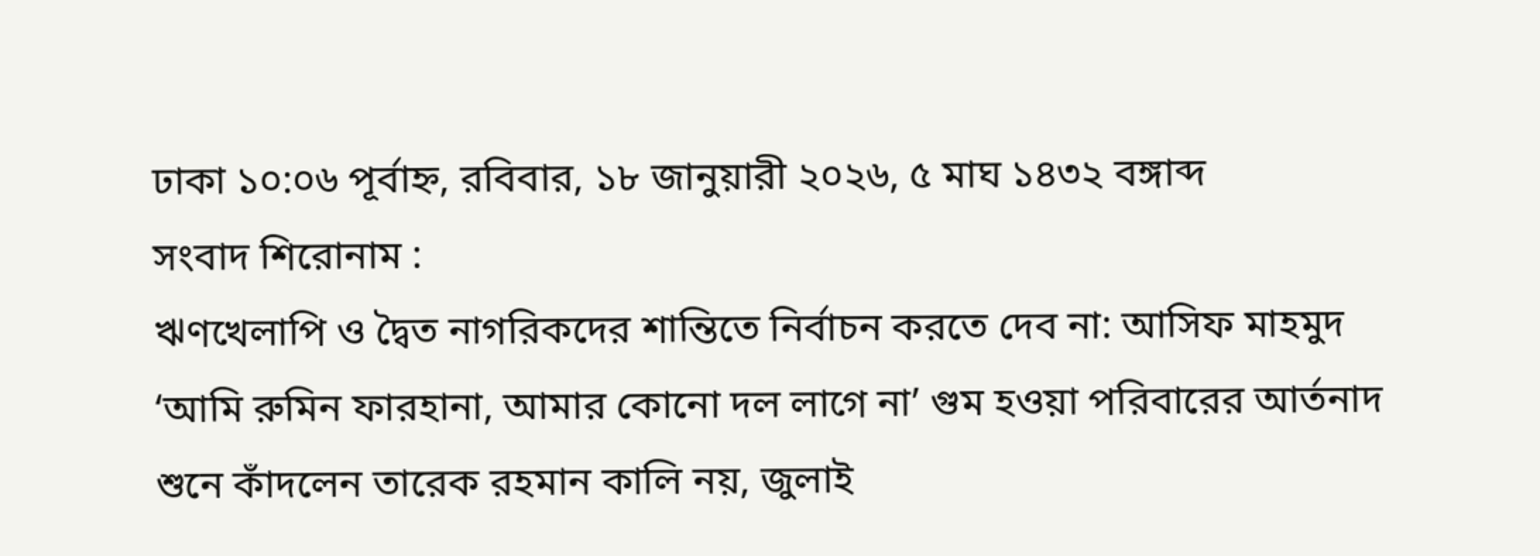ঢাকা ১০:০৬ পূর্বাহ্ন, রবিবার, ১৮ জানুয়ারী ২০২৬, ৫ মাঘ ১৪৩২ বঙ্গাব্দ
সংবাদ শিরোনাম :
ঋণখেলাপি ও দ্বৈত নাগরিকদের শান্তিতে নির্বাচন করতে দেব না: আসিফ মাহমুদ ‘আমি রুমিন ফারহানা, আমার কোনো দল লাগে না’ গুম হওয়া পরিবারের আর্তনাদ শুনে কাঁদলেন তারেক রহমান কালি নয়, জুলাই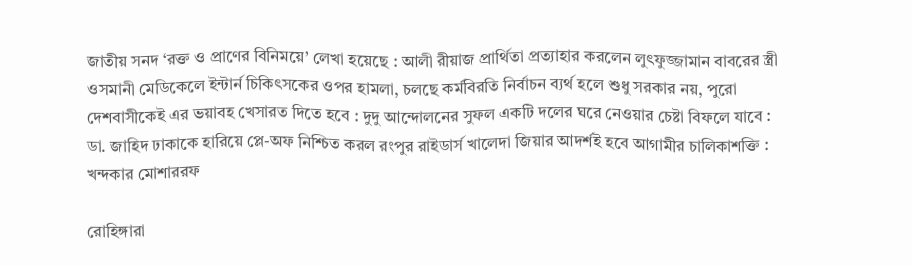জাতীয় সনদ ‘রক্ত ও প্রাণের বিনিময়ে’ লেখা হয়েছে : আলী রীয়াজ প্রার্থিতা প্রত্যাহার করলেন লুৎফুজ্জামান বাবরের স্ত্রী ওসমানী মেডিকেলে ইন্টার্ন চিকিৎসকের ওপর হামলা, চলছে কর্মবিরতি নির্বাচন ব্যর্থ হলে শুধু সরকার নয়, পুরো দেশবাসীকেই এর ভয়াবহ খেসারত দিতে হবে : দুদু আন্দোলনের সুফল একটি দলের ঘরে নেওয়ার চেষ্টা বিফলে যাবে : ডা. জাহিদ ঢাকাকে হারিয়ে প্লে-অফ নিশ্চিত করল রংপুর রাইডার্স খালেদা জিয়ার আদর্শই হবে আগামীর চালিকাশক্তি : খন্দকার মোশাররফ

রোহিঙ্গারা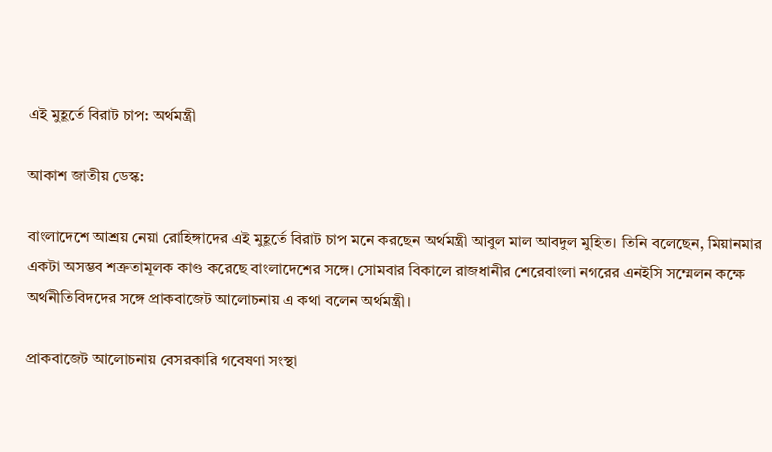এই মুহূর্তে বিরাট চাপ: অর্থমন্ত্রী

আকাশ জাতীয় ডেস্ক:

বাংলাদেশে আশ্রয় নেয়া রোহিঙ্গাদের এই মুহূর্তে বিরাট চাপ মনে করছেন অর্থমন্ত্রী আবুল মাল আবদুল মুহিত। তিনি বলেছেন, মিয়ানমার একটা অসম্ভব শত্রুতামূলক কাণ্ড করেছে বাংলাদেশের সঙ্গে। সোমবার বিকালে রাজধানীর শেরেবাংলা নগরের এনইসি সম্মেলন কক্ষে অর্থনীতিবিদদের সঙ্গে প্রাকবাজেট আলোচনায় এ কথা বলেন অর্থমন্ত্রী।

প্রাকবাজেট আলোচনায় বেসরকারি গবেষণা সংস্থা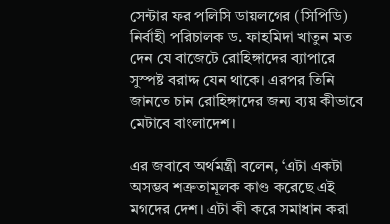সেন্টার ফর পলিসি ডায়লগের (সিপিডি) নির্বাহী পরিচালক ড. ফাহমিদা খাতুন মত দেন যে বাজেটে রোহিঙ্গাদের ব্যাপারে সুস্পষ্ট বরাদ্দ যেন থাকে। এরপর তিনি জানতে চান রোহিঙ্গাদের জন্য ব্যয় কীভাবে মেটাবে বাংলাদেশ।

এর জবাবে অর্থমন্ত্রী বলেন, ‘এটা একটা অসম্ভব শত্রুতামূলক কাণ্ড করেছে এই মগদের দেশ। এটা কী করে সমাধান করা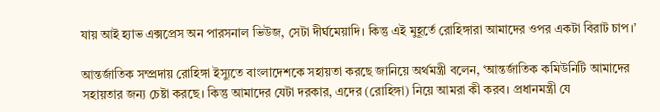যায় আই হ্যাভ এক্সপ্রেস অন পারসনাল ভিউজ, সেটা দীর্ঘমেয়াদি। কিন্তু এই মুহূর্তে রোহিঙ্গারা আমাদের ওপর একটা বিরাট চাপ।’

আন্তর্জাতিক সম্প্রদায় রোহিঙ্গা ইস্যুতে বাংলাদেশকে সহায়তা করছে জানিয়ে অর্থমন্ত্রী বলেন, ‘আন্তর্জাতিক কমিউনিটি আমাদের সহায়তার জন্য চেষ্টা করছে। কিন্তু আমাদের যেটা দরকার, এদের (রোহিঙ্গা) নিয়ে আমরা কী করব। প্রধানমন্ত্রী যে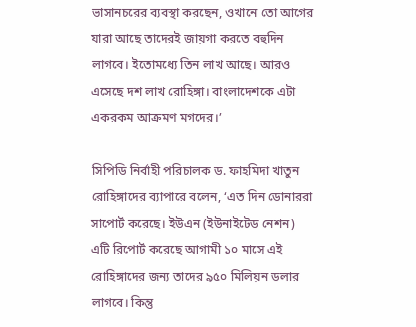ভাসানচরের ব্যবস্থা করছেন, ওখানে তো আগের যারা আছে তাদেরই জায়গা করতে বহুদিন লাগবে। ইতোমধ্যে তিন লাখ আছে। আরও এসেছে দশ লাখ রোহিঙ্গা। বাংলাদেশকে এটা একরকম আক্রমণ মগদের।’

সিপিডি নির্বাহী পরিচালক ড. ফাহমিদা খাতুন রোহিঙ্গাদের ব্যাপারে বলেন, ‘এত দিন ডোনাররা সাপোর্ট করেছে। ইউএন (ইউনাইটেড নেশন) এটি রিপোর্ট করেছে আগামী ১০ মাসে এই রোহিঙ্গাদের জন্য তাদের ৯৫০ মিলিয়ন ডলার লাগবে। কিন্তু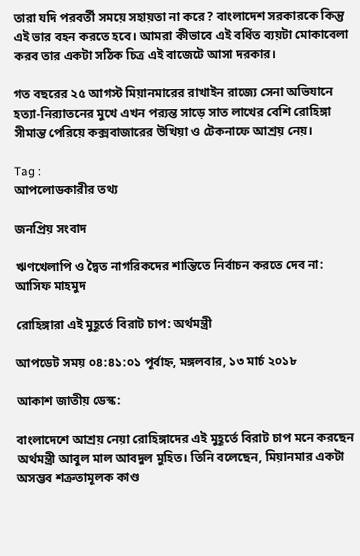তারা যদি পরবর্তী সময়ে সহায়তা না করে? বাংলাদেশ সরকারকে কিন্তু এই ভার বহন করতে হবে। আমরা কীভাবে এই বর্ধিত ব্যয়টা মোকাবেলা করব তার একটা সঠিক চিত্র এই বাজেটে আসা দরকার।

গত বছরের ২৫ আগস্ট মিয়ানমারের রাখাইন রাজ্যে সেনা অভিযানে হত্যা-নির‌্যাতনের মুখে এখন পর‌্যন্ত সাড়ে সাত লাখের বেশি রোহিঙ্গা সীমান্ত পেরিয়ে কক্সবাজারের উখিয়া ও টেকনাফে আশ্রয় নেয়।

Tag :
আপলোডকারীর তথ্য

জনপ্রিয় সংবাদ

ঋণখেলাপি ও দ্বৈত নাগরিকদের শান্তিতে নির্বাচন করতে দেব না: আসিফ মাহমুদ

রোহিঙ্গারা এই মুহূর্তে বিরাট চাপ: অর্থমন্ত্রী

আপডেট সময় ০৪:৪১:০১ পূর্বাহ্ন, মঙ্গলবার, ১৩ মার্চ ২০১৮

আকাশ জাতীয় ডেস্ক:

বাংলাদেশে আশ্রয় নেয়া রোহিঙ্গাদের এই মুহূর্তে বিরাট চাপ মনে করছেন অর্থমন্ত্রী আবুল মাল আবদুল মুহিত। তিনি বলেছেন, মিয়ানমার একটা অসম্ভব শত্রুতামূলক কাণ্ড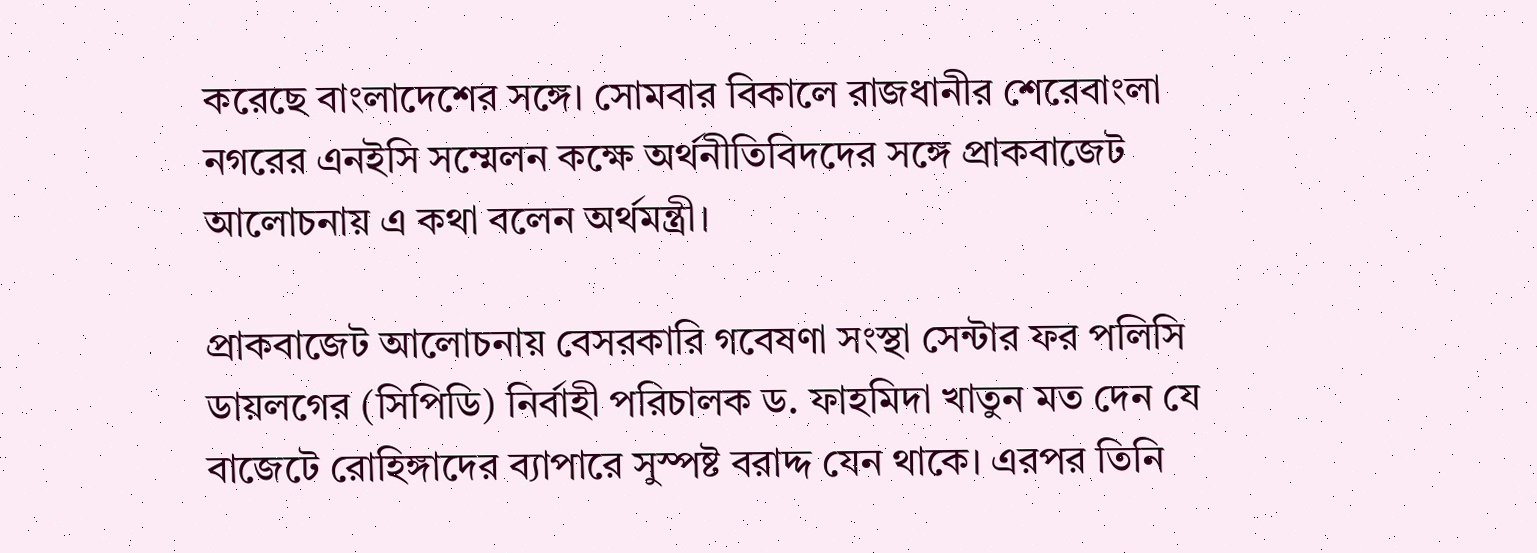করেছে বাংলাদেশের সঙ্গে। সোমবার বিকালে রাজধানীর শেরেবাংলা নগরের এনইসি সম্মেলন কক্ষে অর্থনীতিবিদদের সঙ্গে প্রাকবাজেট আলোচনায় এ কথা বলেন অর্থমন্ত্রী।

প্রাকবাজেট আলোচনায় বেসরকারি গবেষণা সংস্থা সেন্টার ফর পলিসি ডায়লগের (সিপিডি) নির্বাহী পরিচালক ড. ফাহমিদা খাতুন মত দেন যে বাজেটে রোহিঙ্গাদের ব্যাপারে সুস্পষ্ট বরাদ্দ যেন থাকে। এরপর তিনি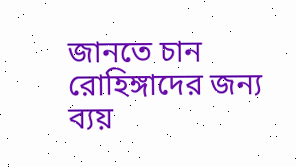জানতে চান রোহিঙ্গাদের জন্য ব্যয়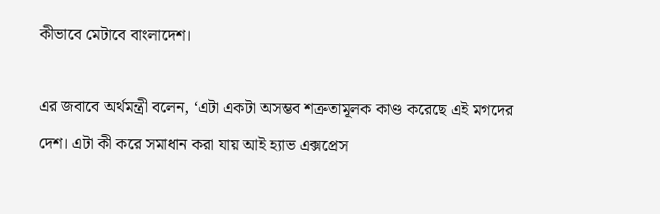কীভাবে মেটাবে বাংলাদেশ।

এর জবাবে অর্থমন্ত্রী বলেন, ‘এটা একটা অসম্ভব শত্রুতামূলক কাণ্ড করেছে এই মগদের দেশ। এটা কী করে সমাধান করা যায় আই হ্যাভ এক্সপ্রেস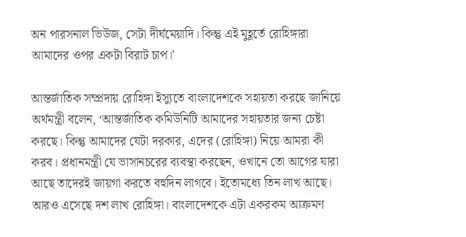অন পারসনাল ভিউজ, সেটা দীর্ঘমেয়াদি। কিন্তু এই মুহূর্তে রোহিঙ্গারা আমাদের ওপর একটা বিরাট চাপ।’

আন্তর্জাতিক সম্প্রদায় রোহিঙ্গা ইস্যুতে বাংলাদেশকে সহায়তা করছে জানিয়ে অর্থমন্ত্রী বলেন, ‘আন্তর্জাতিক কমিউনিটি আমাদের সহায়তার জন্য চেষ্টা করছে। কিন্তু আমাদের যেটা দরকার, এদের (রোহিঙ্গা) নিয়ে আমরা কী করব। প্রধানমন্ত্রী যে ভাসানচরের ব্যবস্থা করছেন, ওখানে তো আগের যারা আছে তাদেরই জায়গা করতে বহুদিন লাগবে। ইতোমধ্যে তিন লাখ আছে। আরও এসেছে দশ লাখ রোহিঙ্গা। বাংলাদেশকে এটা একরকম আক্রমণ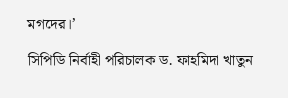মগদের।’

সিপিডি নির্বাহী পরিচালক ড. ফাহমিদা খাতুন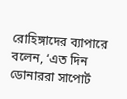রোহিঙ্গাদের ব্যাপারে বলেন, ‘এত দিন ডোনাররা সাপোর্ট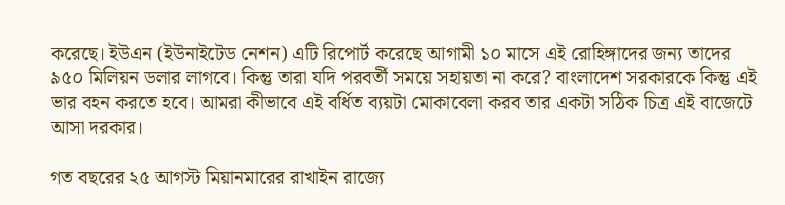করেছে। ইউএন (ইউনাইটেড নেশন) এটি রিপোর্ট করেছে আগামী ১০ মাসে এই রোহিঙ্গাদের জন্য তাদের ৯৫০ মিলিয়ন ডলার লাগবে। কিন্তু তারা যদি পরবর্তী সময়ে সহায়তা না করে? বাংলাদেশ সরকারকে কিন্তু এই ভার বহন করতে হবে। আমরা কীভাবে এই বর্ধিত ব্যয়টা মোকাবেলা করব তার একটা সঠিক চিত্র এই বাজেটে আসা দরকার।

গত বছরের ২৫ আগস্ট মিয়ানমারের রাখাইন রাজ্যে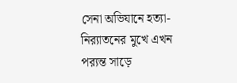সেনা অভিযানে হত্যা-নির‌্যাতনের মুখে এখন পর‌্যন্ত সাড়ে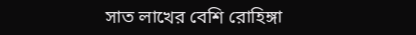সাত লাখের বেশি রোহিঙ্গা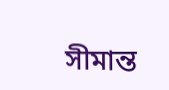সীমান্ত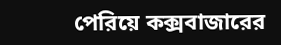পেরিয়ে কক্সবাজারের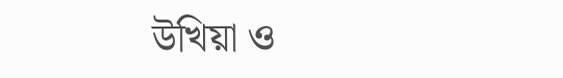উখিয়া ও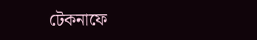টেকনাফে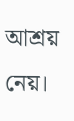আশ্রয় নেয়।